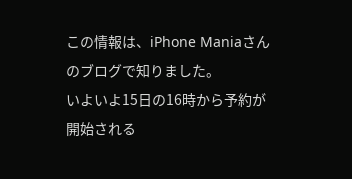この情報は、iPhone Maniaさんのブログで知りました。
いよいよ15日の16時から予約が開始される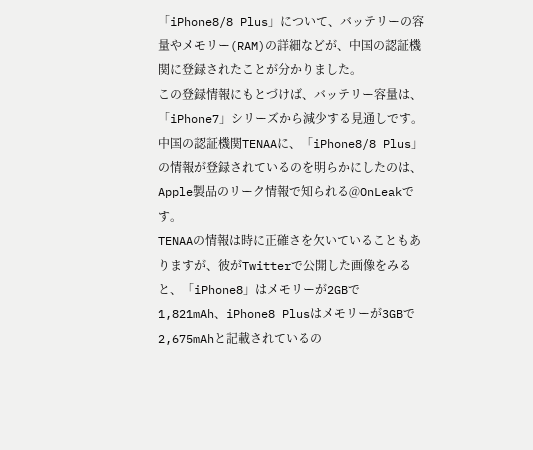「iPhone8/8 Plus」について、バッテリーの容量やメモリー(RAM)の詳細などが、中国の認証機関に登録されたことが分かりました。
この登録情報にもとづけば、バッテリー容量は、「iPhone7」シリーズから減少する見通しです。
中国の認証機関TENAAに、「iPhone8/8 Plus」の情報が登録されているのを明らかにしたのは、Apple製品のリーク情報で知られる@OnLeakです。
TENAAの情報は時に正確さを欠いていることもありますが、彼がTwitterで公開した画像をみると、「iPhone8」はメモリーが2GBで1,821mAh、iPhone8 Plusはメモリーが3GBで2,675mAhと記載されているの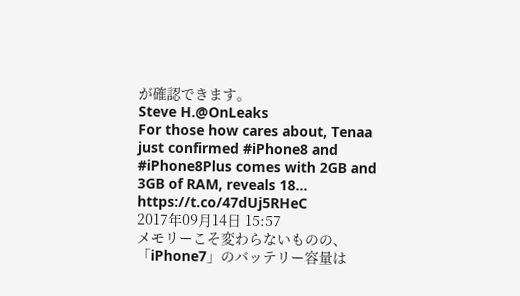が確認できます。
Steve H.@OnLeaks
For those how cares about, Tenaa just confirmed #iPhone8 and #iPhone8Plus comes with 2GB and 3GB of RAM, reveals 18… https://t.co/47dUj5RHeC
2017年09月14日 15:57
メモリーこそ変わらないものの、「iPhone7」のバッテリー容量は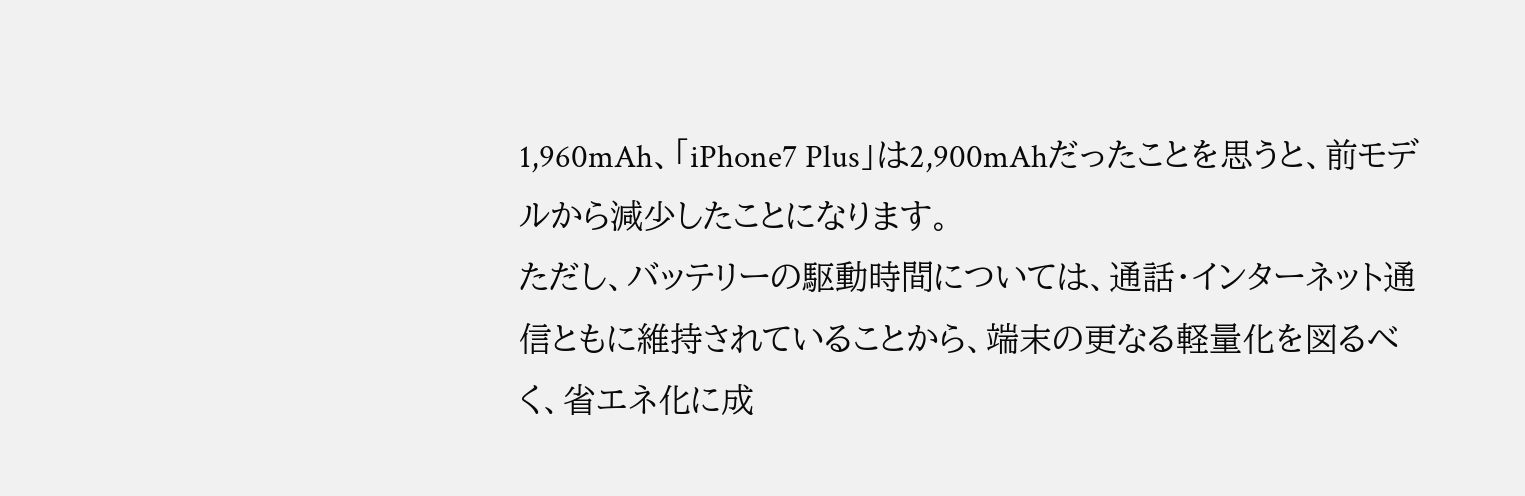1,960mAh、「iPhone7 Plus」は2,900mAhだったことを思うと、前モデルから減少したことになります。
ただし、バッテリーの駆動時間については、通話・インターネット通信ともに維持されていることから、端末の更なる軽量化を図るべく、省エネ化に成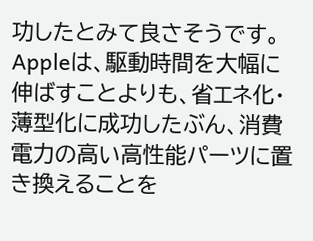功したとみて良さそうです。
Appleは、駆動時間を大幅に伸ばすことよりも、省エネ化・薄型化に成功したぶん、消費電力の高い高性能パーツに置き換えることを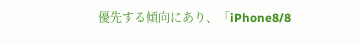優先する傾向にあり、「iPhone8/8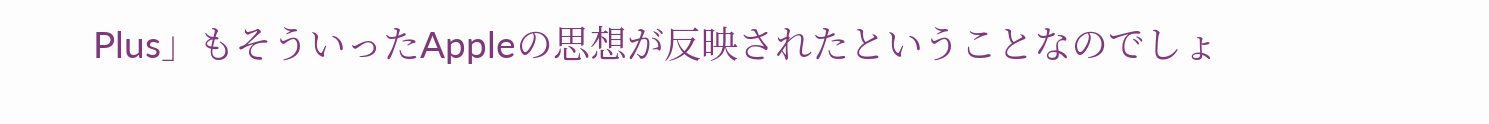Plus」もそういったAppleの思想が反映されたということなのでしょ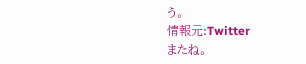う。
情報元:Twitter
またね。